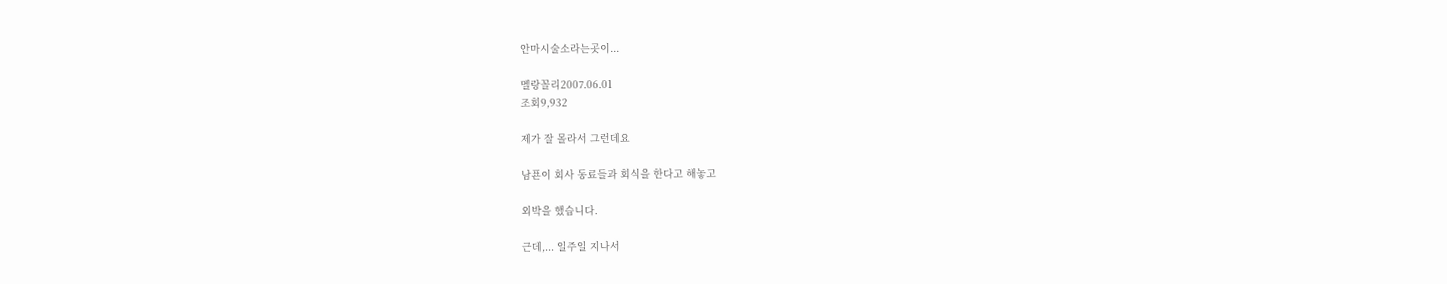안마시술소라는곳이...

멜랑꼴리2007.06.01
조회9,932

제가 잘 몰라서 그런데요

남푠이 회사 동료들과 회식을 한다고 해놓고

외박을 했습니다.

근데,... 일주일 지나서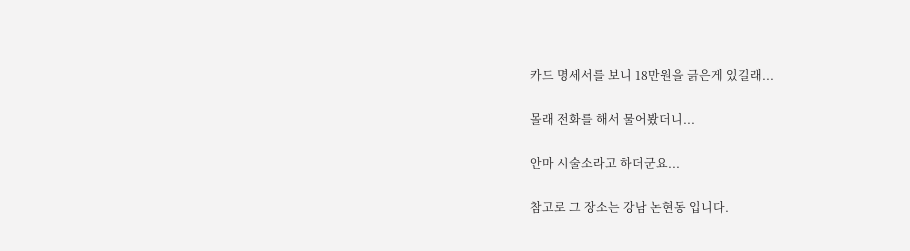카드 명세서를 보니 18만원을 긁은게 있길래...

몰래 전화를 해서 물어봤더니...

안마 시술소라고 하더군요...

참고로 그 장소는 강남 논현동 입니다.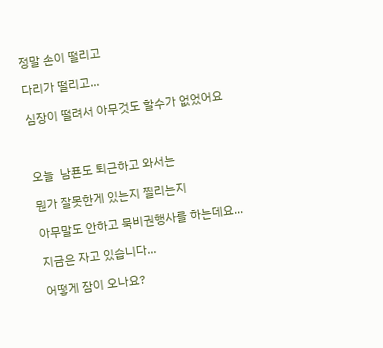정말 손이 떨리고

다리가 떨리고...

심장이 떨려서 아무것도 할수가 없었어요



오늘  남푠도 퇴근하고 와서는

뭔가 잘못한게 있는지 찔리는지

아무말도 안하고 묵비권행사를 하는데요...

지금은 자고 있습니다...

어떻게 잠이 오나요?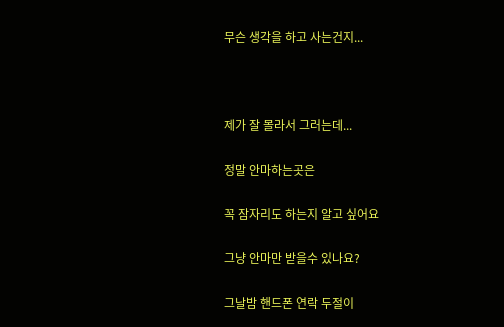무슨 생각을 하고 사는건지...



제가 잘 몰라서 그러는데...

정말 안마하는곳은

꼭 잠자리도 하는지 알고 싶어요

그냥 안마만 받을수 있나요?

그날밤 핸드폰 연락 두절이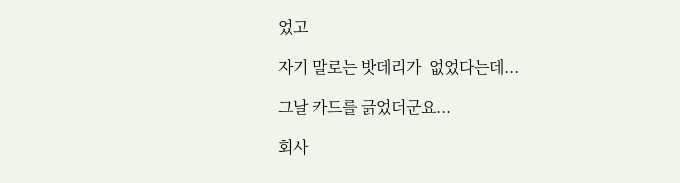었고

자기 말로는 밧데리가  없었다는데...

그날 카드를 긁었더군요...

회사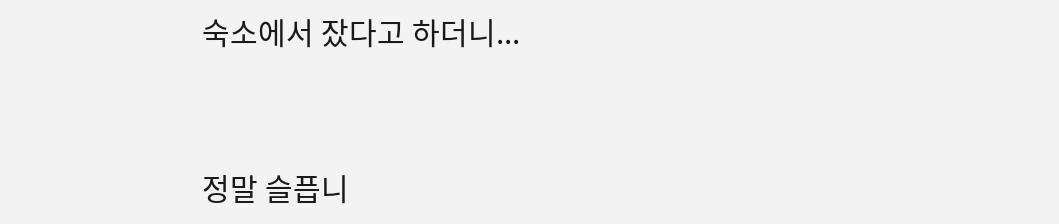숙소에서 잤다고 하더니...



정말 슬픕니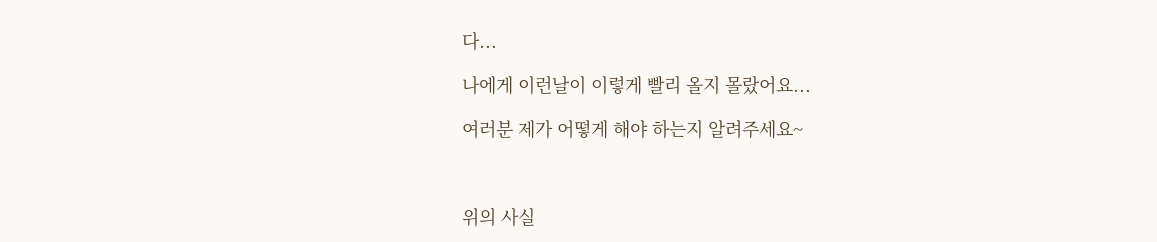다...

나에게 이런날이 이렇게 빨리 올지 몰랐어요...

여러분 제가 어떻게 해야 하는지 알려주세요~



위의 사실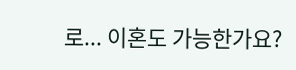로... 이혼도 가능한가요?